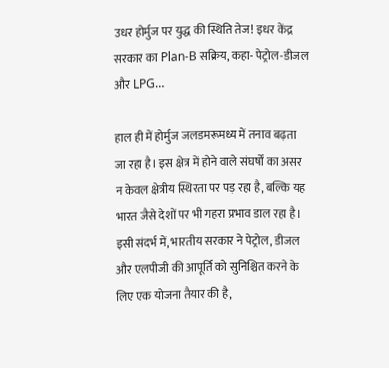उधर होर्मुज पर युद्ध की स्थिति तेज! इधर केंद्र सरकार का Plan-B सक्रिय, कहा- पेट्रोल-डीजल और LPG…

हाल ही में होर्मुज जलडमरूमध्य में तनाव बढ़ता जा रहा है। इस क्षेत्र में होने वाले संघर्षों का असर न केवल क्षेत्रीय स्थिरता पर पड़ रहा है, बल्कि यह भारत जैसे देशों पर भी गहरा प्रभाव डाल रहा है। इसी संदर्भ में, भारतीय सरकार ने पेट्रोल, डीजल और एलपीजी की आपूर्ति को सुनिश्चित करने के लिए एक योजना तैयार की है,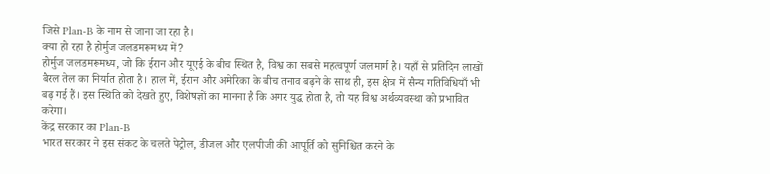जिसे Plan-B के नाम से जाना जा रहा है।
क्या हो रहा है होर्मुज जलडमरूमध्य में?
होर्मुज जलडमरूमध्य, जो कि ईरान और यूएई के बीच स्थित है, विश्व का सबसे महत्वपूर्ण जलमार्ग है। यहाँ से प्रतिदिन लाखों बैरल तेल का निर्यात होता है। हाल में, ईरान और अमेरिका के बीच तनाव बढ़ने के साथ ही, इस क्षेत्र में सैन्य गतिविधियाँ भी बढ़ गई हैं। इस स्थिति को देखते हुए, विशेषज्ञों का मानना है कि अगर युद्ध होता है, तो यह विश्व अर्थव्यवस्था को प्रभावित करेगा।
केंद्र सरकार का Plan-B
भारत सरकार ने इस संकट के चलते पेट्रोल, डीजल और एलपीजी की आपूर्ति को सुनिश्चित करने के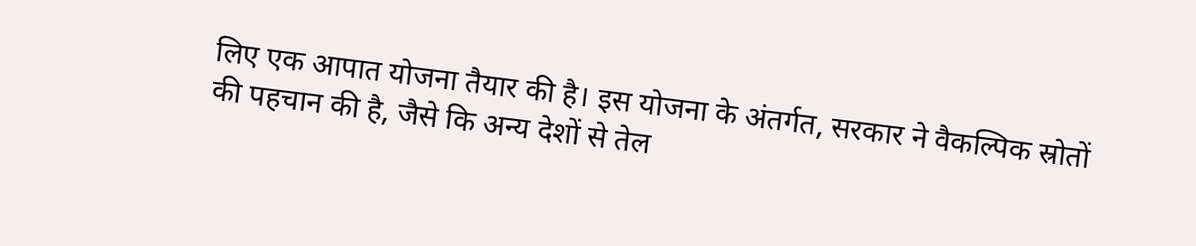लिए एक आपात योजना तैयार की है। इस योजना के अंतर्गत, सरकार ने वैकल्पिक स्रोतों की पहचान की है, जैसे कि अन्य देशों से तेल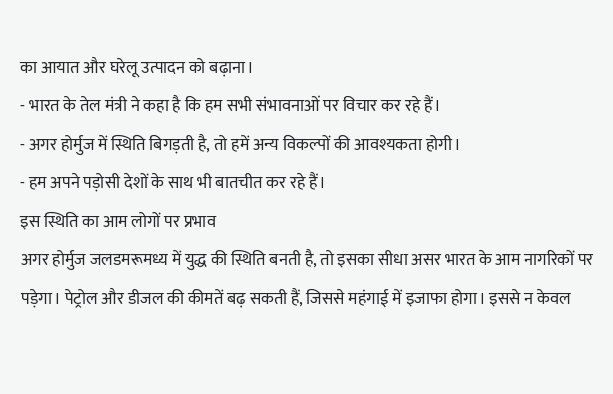का आयात और घरेलू उत्पादन को बढ़ाना।
- भारत के तेल मंत्री ने कहा है कि हम सभी संभावनाओं पर विचार कर रहे हैं।
- अगर होर्मुज में स्थिति बिगड़ती है, तो हमें अन्य विकल्पों की आवश्यकता होगी।
- हम अपने पड़ोसी देशों के साथ भी बातचीत कर रहे हैं।
इस स्थिति का आम लोगों पर प्रभाव
अगर होर्मुज जलडमरूमध्य में युद्ध की स्थिति बनती है, तो इसका सीधा असर भारत के आम नागरिकों पर पड़ेगा। पेट्रोल और डीजल की कीमतें बढ़ सकती हैं, जिससे महंगाई में इजाफा होगा। इससे न केवल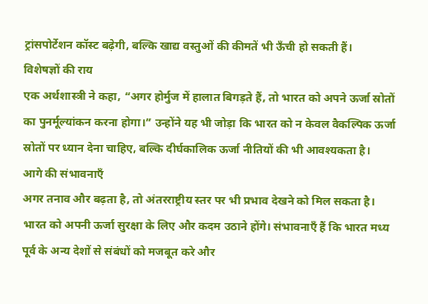ट्रांसपोर्टेशन कॉस्ट बढ़ेगी, बल्कि खाद्य वस्तुओं की कीमतें भी ऊँची हो सकती हैं।
विशेषज्ञों की राय
एक अर्थशास्त्री ने कहा, “अगर होर्मुज में हालात बिगड़ते हैं, तो भारत को अपने ऊर्जा स्रोतों का पुनर्मूल्यांकन करना होगा।” उन्होंने यह भी जोड़ा कि भारत को न केवल वैकल्पिक ऊर्जा स्रोतों पर ध्यान देना चाहिए, बल्कि दीर्घकालिक ऊर्जा नीतियों की भी आवश्यकता है।
आगे की संभावनाएँ
अगर तनाव और बढ़ता है, तो अंतरराष्ट्रीय स्तर पर भी प्रभाव देखने को मिल सकता है। भारत को अपनी ऊर्जा सुरक्षा के लिए और कदम उठाने होंगे। संभावनाएँ हैं कि भारत मध्य पूर्व के अन्य देशों से संबंधों को मजबूत करे और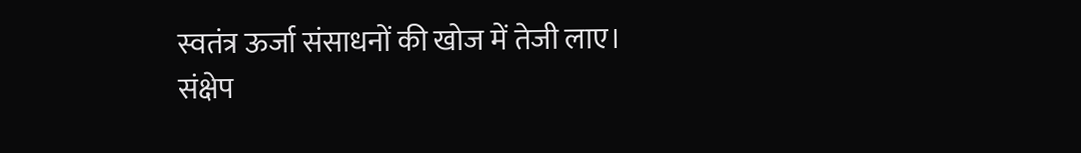स्वतंत्र ऊर्जा संसाधनों की खोज में तेजी लाए।
संक्षेप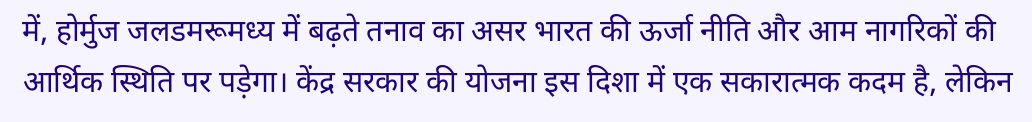में, होर्मुज जलडमरूमध्य में बढ़ते तनाव का असर भारत की ऊर्जा नीति और आम नागरिकों की आर्थिक स्थिति पर पड़ेगा। केंद्र सरकार की योजना इस दिशा में एक सकारात्मक कदम है, लेकिन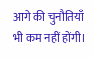आगे की चुनौतियाँ भी कम नहीं होंगी।